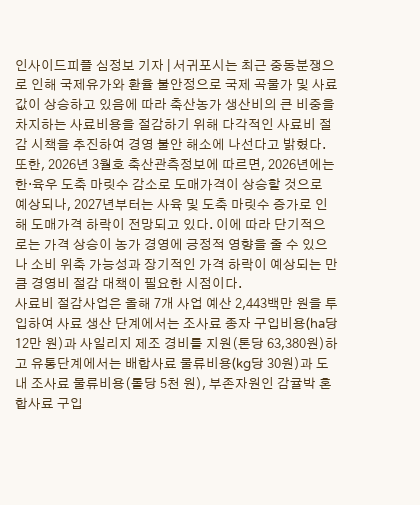인사이드피플 심정보 기자 | 서귀포시는 최근 중동분쟁으로 인해 국제유가와 환율 불안정으로 국제 곡물가 및 사료값이 상승하고 있음에 따라 축산농가 생산비의 큰 비중을 차지하는 사료비용을 절감하기 위해 다각적인 사료비 절감 시책을 추진하여 경영 불안 해소에 나선다고 밝혔다.
또한, 2026년 3월호 축산관측정보에 따르면, 2026년에는 한·육우 도축 마릿수 감소로 도매가격이 상승할 것으로 예상되나, 2027년부터는 사육 및 도축 마릿수 증가로 인해 도매가격 하락이 전망되고 있다. 이에 따라 단기적으로는 가격 상승이 농가 경영에 긍정적 영향을 줄 수 있으나 소비 위축 가능성과 장기적인 가격 하락이 예상되는 만큼 경영비 절감 대책이 필요한 시점이다.
사료비 절감사업은 올해 7개 사업 예산 2,443백만 원을 투입하여 사료 생산 단계에서는 조사료 종자 구입비용(ha당 12만 원)과 사일리지 제조 경비를 지원(톤당 63,380원)하고 유통단계에서는 배합사료 물류비용(kg당 30원)과 도내 조사료 물류비용(롤당 5천 원), 부존자원인 감귤박 혼합사료 구입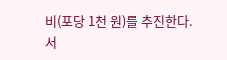비(포당 1천 원)를 추진한다.
서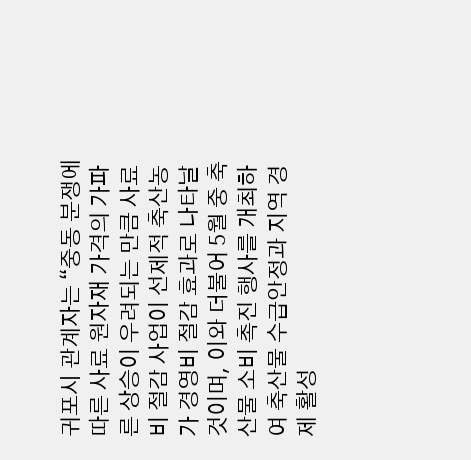귀포시 관계자는 “중동 분쟁에 따른 사료 원자재 가격의 가파른 상승이 우려되는 만큼 사료비 절감 사업이 선제적 축산농가 경영비 절감 효과로 나타날 것이며, 이와 더불어 5월 중 축산물 소비 촉진 행사를 개최하여 축산물 수급안정과 지역 경제 활성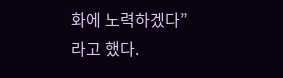화에 노력하겠다”라고 했다.